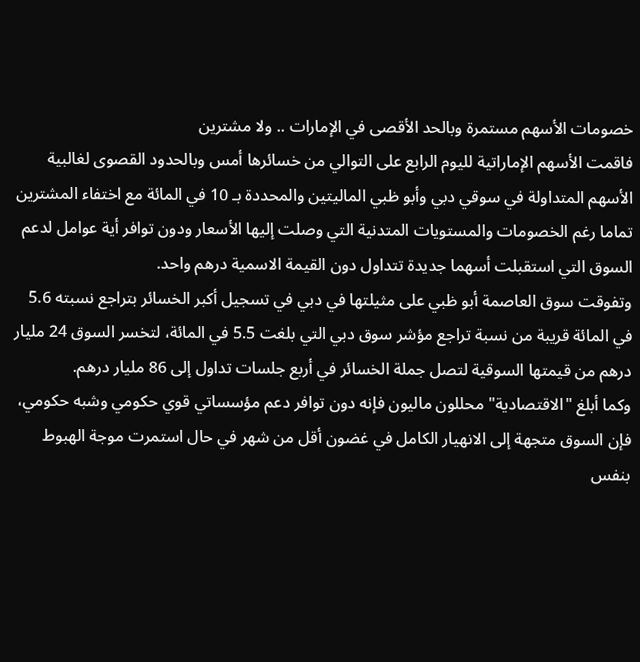خصومات الأسهم مستمرة وبالحد الأقصى في الإمارات .. ولا مشترين
فاقمت الأسهم الإماراتية لليوم الرابع على التوالي من خسائرها أمس وبالحدود القصوى لغالبية الأسهم المتداولة في سوقي دبي وأبو ظبي الماليتين والمحددة بـ 10 في المائة مع اختفاء المشترين تماما رغم الخصومات والمستويات المتدنية التي وصلت إليها الأسعار ودون توافر أية عوامل لدعم السوق التي استقبلت أسهما جديدة تتداول دون القيمة الاسمية درهم واحد.
وتفوقت سوق العاصمة أبو ظبي على مثيلتها في دبي في تسجيل أكبر الخسائر بتراجع نسبته 5.6 في المائة قريبة من نسبة تراجع مؤشر سوق دبي التي بلغت 5.5 في المائة، لتخسر السوق 24 مليار درهم من قيمتها السوقية لتصل جملة الخسائر في أربع جلسات تداول إلى 86 مليار درهم.
وكما أبلغ "الاقتصادية" محللون ماليون فإنه دون توافر دعم مؤسساتي قوي حكومي وشبه حكومي، فإن السوق متجهة إلى الانهيار الكامل في غضون أقل من شهر في حال استمرت موجة الهبوط بنفس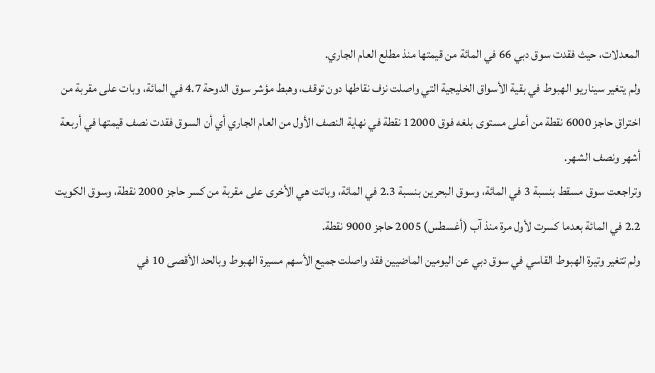المعدلات، حيث فقدت سوق دبي 66 في المائة من قيمتها منذ مطلع العام الجاري.
ولم يتغير سيناريو الهبوط في بقية الأسواق الخليجية التي واصلت نزف نقاطها دون توقف، وهبط مؤشر سوق الدوحة 4.7 في المائة، وبات على مقربة من اختراق حاجز 6000 نقطة من أعلى مستوى بلغه فوق 12000 نقطة في نهاية النصف الأول من العام الجاري أي أن السوق فقدت نصف قيمتها في أربعة أشهر ونصف الشهر.
وتراجعت سوق مسقط بنسبة 3 في المائة، وسوق البحرين بنسبة 2.3 في المائة، وباتت هي الأخرى على مقربة من كسر حاجز 2000 نقطة، وسوق الكويت 2.2 في المائة بعدما كسرت لأول مرة منذ آب (أغسطس) 2005 حاجز 9000 نقطة.
ولم تتغير وتيرة الهبوط القاسي في سوق دبي عن اليومين الماضيين فقد واصلت جميع الأسهم مسيرة الهبوط وبالحد الأقصى 10 في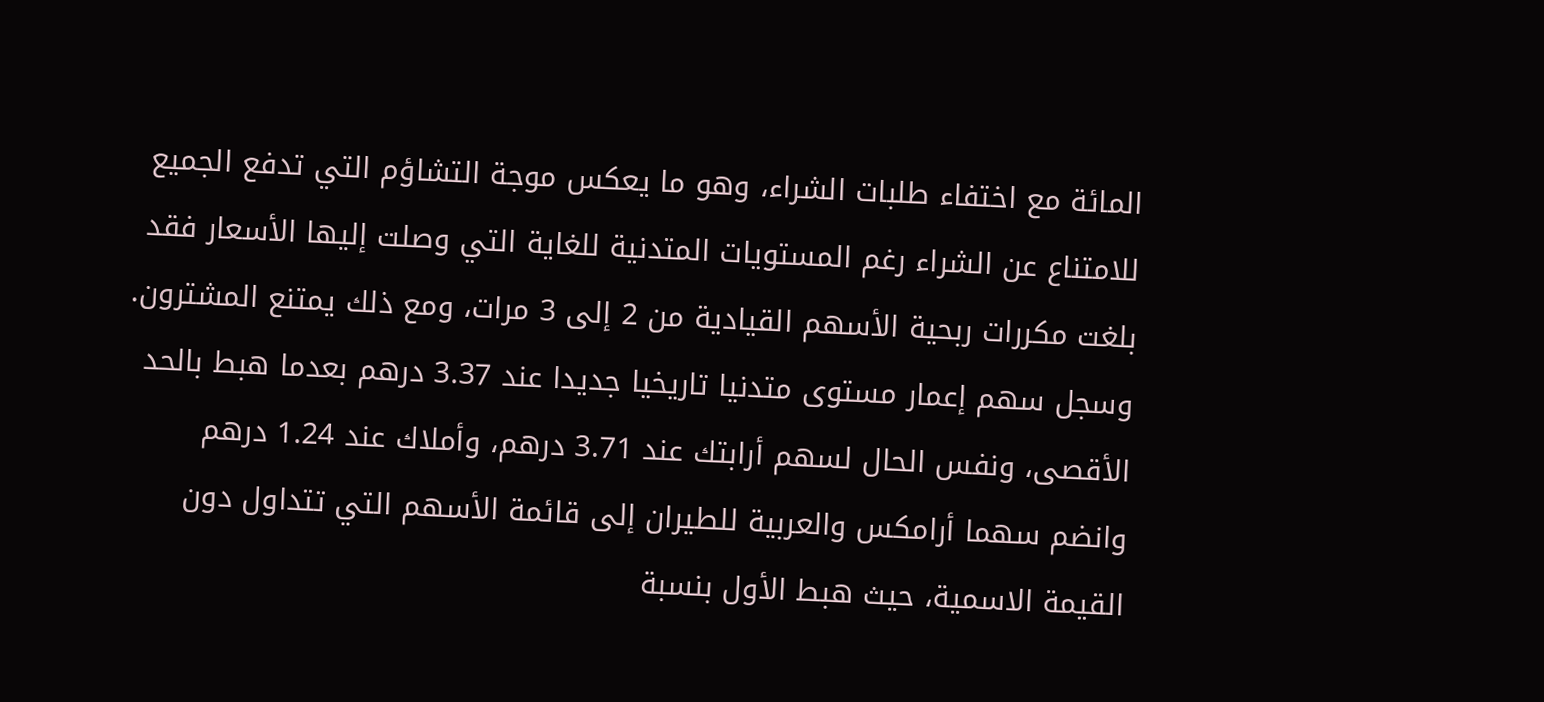المائة مع اختفاء طلبات الشراء، وهو ما يعكس موجة التشاؤم التي تدفع الجميع للامتناع عن الشراء رغم المستويات المتدنية للغاية التي وصلت إليها الأسعار فقد بلغت مكررات ربحية الأسهم القيادية من 2 إلى 3 مرات، ومع ذلك يمتنع المشترون.
وسجل سهم إعمار مستوى متدنيا تاريخيا جديدا عند 3.37 درهم بعدما هبط بالحد الأقصى، ونفس الحال لسهم أرابتك عند 3.71 درهم، وأملاك عند 1.24 درهم وانضم سهما أرامكس والعربية للطيران إلى قائمة الأسهم التي تتداول دون القيمة الاسمية، حيث هبط الأول بنسبة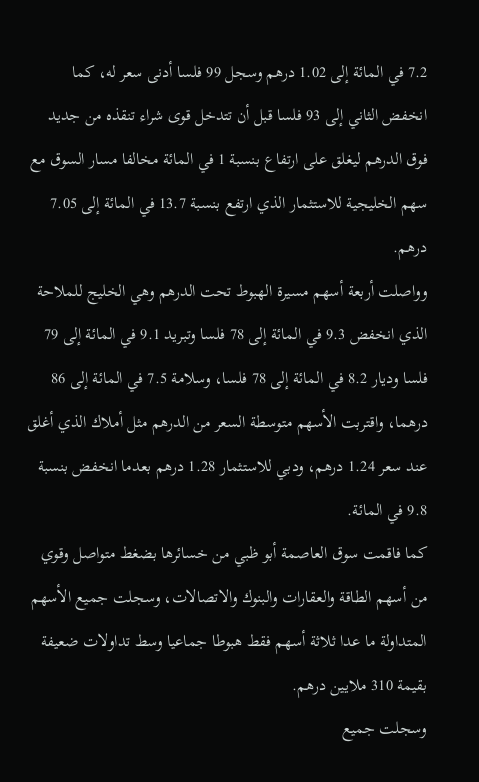7.2 في المائة إلى 1.02 درهم وسجل 99 فلسا أدنى سعر له، كما انخفض الثاني إلى 93 فلسا قبل أن تتدخل قوى شراء تنقذه من جديد فوق الدرهم ليغلق على ارتفاع بنسبة 1 في المائة مخالفا مسار السوق مع سهم الخليجية للاستثمار الذي ارتفع بنسبة 13.7 في المائة إلى 7.05 درهم.
وواصلت أربعة أسهم مسيرة الهبوط تحت الدرهم وهي الخليج للملاحة الذي انخفض 9.3 في المائة إلى 78 فلسا وتبريد 9.1 في المائة إلى 79 فلسا وديار 8.2 في المائة إلى 78 فلسا، وسلامة 7.5 في المائة إلى 86 درهما، واقتربت الأسهم متوسطة السعر من الدرهم مثل أملاك الذي أغلق عند سعر 1.24 درهم، ودبي للاستثمار 1.28 درهم بعدما انخفض بنسبة 9.8 في المائة.
كما فاقمت سوق العاصمة أبو ظبي من خسائرها بضغط متواصل وقوي من أسهم الطاقة والعقارات والبنوك والاتصالات، وسجلت جميع الأسهم المتداولة ما عدا ثلاثة أسهم فقط هبوطا جماعيا وسط تداولات ضعيفة بقيمة 310 ملايين درهم.
وسجلت جميع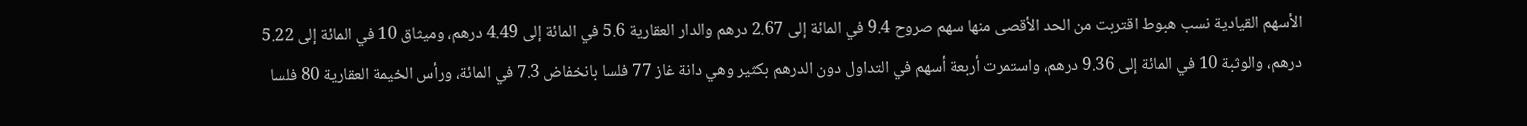الأسهم القيادية نسب هبوط اقتربت من الحد الأقصى منها سهم صروح 9.4 في المائة إلى 2.67 درهم والدار العقارية 5.6 في المائة إلى 4.49 درهم، وميثاق 10 في المائة إلى 5.22 درهم، والوثبة 10 في المائة إلى 9.36 درهم، واستمرت أربعة أسهم في التداول دون الدرهم بكثير وهي دانة غاز 77 فلسا بانخفاض 7.3 في المائة، ورأس الخيمة العقارية 80 فلسا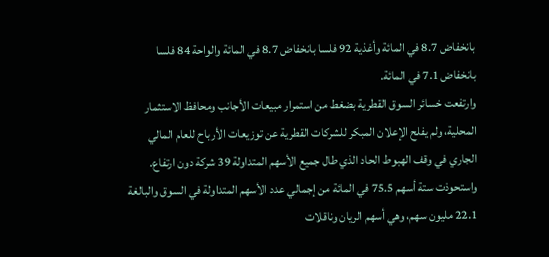بانخفاض 8.7 في المائة وأغذية 92 فلسا بانخفاض 8.7 في المائة والواحة 84 فلسا بانخفاض 7.1 في المائة.
وارتفعت خسائر السوق القطرية بضغط من استمرار مبيعات الأجانب ومحافظ الاستثمار المحلية، ولم يفلح الإعلان المبكر للشركات القطرية عن توزيعات الأرباح للعام المالي الجاري في وقف الهبوط الحاد الذي طال جميع الأسهم المتداولة 39 شركة دون ارتفاع.
واستحوذت ستة أسهم 75.5 في المائة من إجمالي عدد الأسهم المتداولة في السوق والبالغة 22.1 مليون سهم، وهي أسهم الريان وناقلات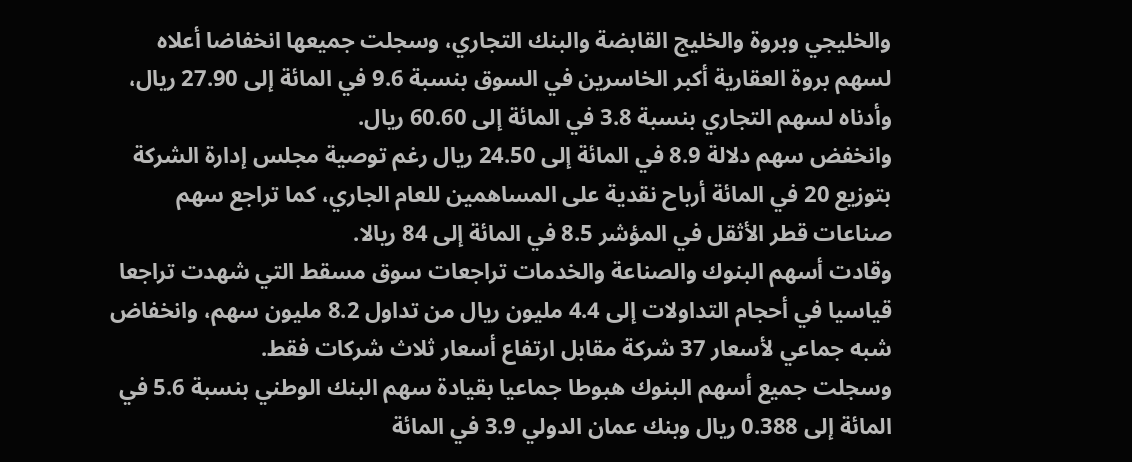والخليجي وبروة والخليج القابضة والبنك التجاري، وسجلت جميعها انخفاضا أعلاه لسهم بروة العقارية أكبر الخاسرين في السوق بنسبة 9.6 في المائة إلى 27.90 ريال، وأدناه لسهم التجاري بنسبة 3.8 في المائة إلى 60.60 ريال.
وانخفض سهم دلالة 8.9 في المائة إلى 24.50 ريال رغم توصية مجلس إدارة الشركة بتوزيع 20 في المائة أرباح نقدية على المساهمين للعام الجاري، كما تراجع سهم صناعات قطر الأثقل في المؤشر 8.5 في المائة إلى 84 ريالا.
وقادت أسهم البنوك والصناعة والخدمات تراجعات سوق مسقط التي شهدت تراجعا قياسيا في أحجام التداولات إلى 4.4 مليون ريال من تداول 8.2 مليون سهم، وانخفاض شبه جماعي لأسعار 37 شركة مقابل ارتفاع أسعار ثلاث شركات فقط.
وسجلت جميع أسهم البنوك هبوطا جماعيا بقيادة سهم البنك الوطني بنسبة 5.6 في المائة إلى 0.388 ريال وبنك عمان الدولي 3.9 في المائة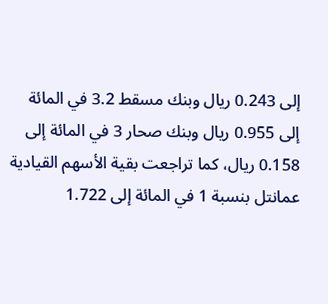إلى 0.243 ريال وبنك مسقط 3.2 في المائة إلى 0.955 ريال وبنك صحار 3 في المائة إلى 0.158 ريال، كما تراجعت بقية الأسهم القيادية عمانتل بنسبة 1 في المائة إلى 1.722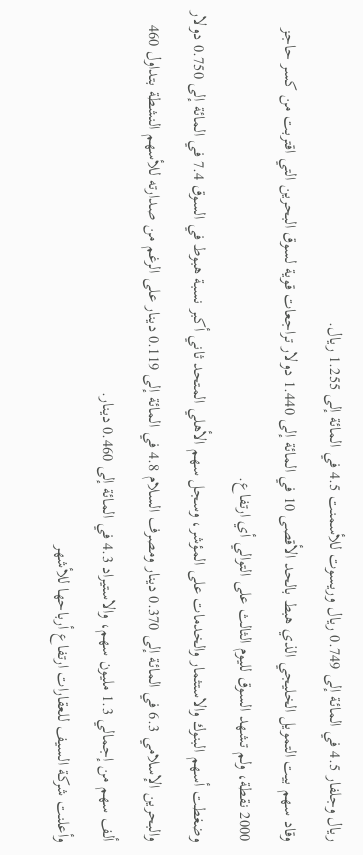ريال وجلفار 4.5 في المائة إلى 0.749 ريال وريسوت للأسمنت 4.5 في المائة إلى 1.255 ريال.
وقاد سهم بيت التمويل الخليجي الذي هبط بالحد الأقصى 10 في المائة إلى 1.440 دولار تراجعات قوية لسوق البحرين التي اقتربت من كسر حاجز 2000 نقطة، ولم تشهد السوق لليوم الثالث على التوالي أي ارتفاع.
وضغطت أسهم البنوك والاستثمار والخدمات على المؤشر، وسجل سهم الأهلي المتحد ثاني أكبر نسبة هبوط في السوق 7.4 في المائة إلى 0.750 دولار والبحرين الإسلامي 6.3 في المائة إلى 0.370 دينار ومصرف السلام 4.8 في المائة إلى 0.119 دينار على الرغم من صدارته للأسهم النشطة بتداول 460 ألف سهم من إجمالي 1.3 مليون سهم، والاستيراد 4.3 في المائة إلى 0.460 دينار.
وأعلنت شركة السيف للعقارات ارتفاع أرباحها للأشهر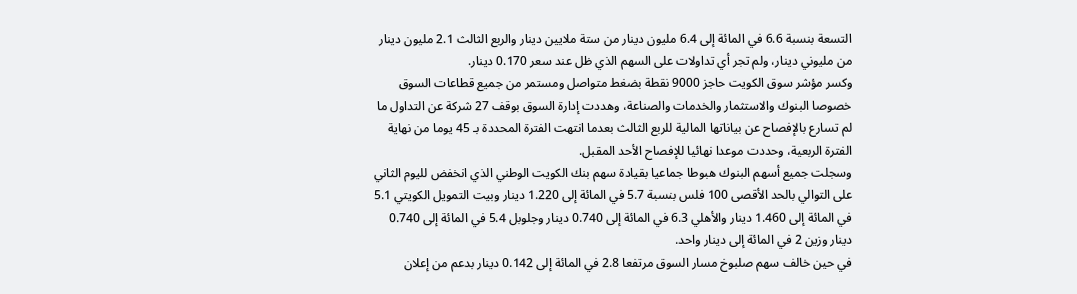التسعة بنسبة 6.6 في المائة إلى 6.4 مليون دينار من ستة ملايين دينار والربع الثالث 2.1 مليون دينار من مليوني دينار، ولم تجر أي تداولات على السهم الذي ظل عند سعر 0.170 دينار.
وكسر مؤشر سوق الكويت حاجز 9000 نقطة بضغط متواصل ومستمر من جميع قطاعات السوق خصوصا البنوك والاستثمار والخدمات والصناعة، وهددت إدارة السوق بوقف 27 شركة عن التداول ما لم تسارع بالإفصاح عن بياناتها المالية للربع الثالث بعدما انتهت الفترة المحددة بـ 45 يوما من نهاية الفترة الربعية، وحددت موعدا نهائيا للإفصاح الأحد المقبل.
وسجلت جميع أسهم البنوك هبوطا جماعيا بقيادة سهم بنك الكويت الوطني الذي انخفض لليوم الثاني على التوالي بالحد الأقصى 100 فلس بنسبة 5.7 في المائة إلى 1.220 دينار وبيت التمويل الكويتي 5.1 في المائة إلى 1.460 دينار والأهلي 6.3 في المائة إلى 0.740 دينار وجلوبل 5.4 في المائة إلى 0.740 دينار وزين 2 في المائة إلى دينار واحد.
في حين خالف سهم صلبوخ مسار السوق مرتفعا 2.8 في المائة إلى 0.142 دينار بدعم من إعلان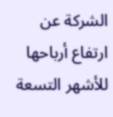الشركة عن ارتفاع أرباحها للأشهر التسعة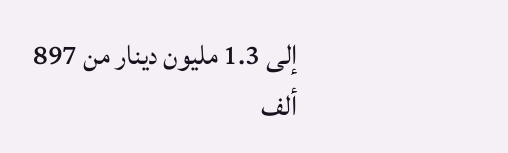إلى 1.3 مليون دينار من 897 ألف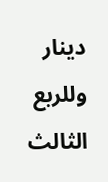دينار وللربع الثالث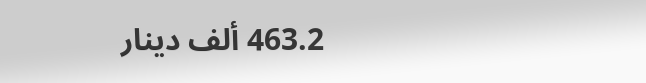463.2 ألف دينار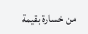من خسارة بقيمة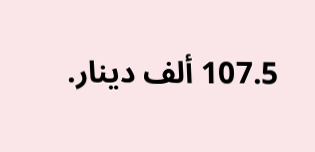107.5 ألف دينار.